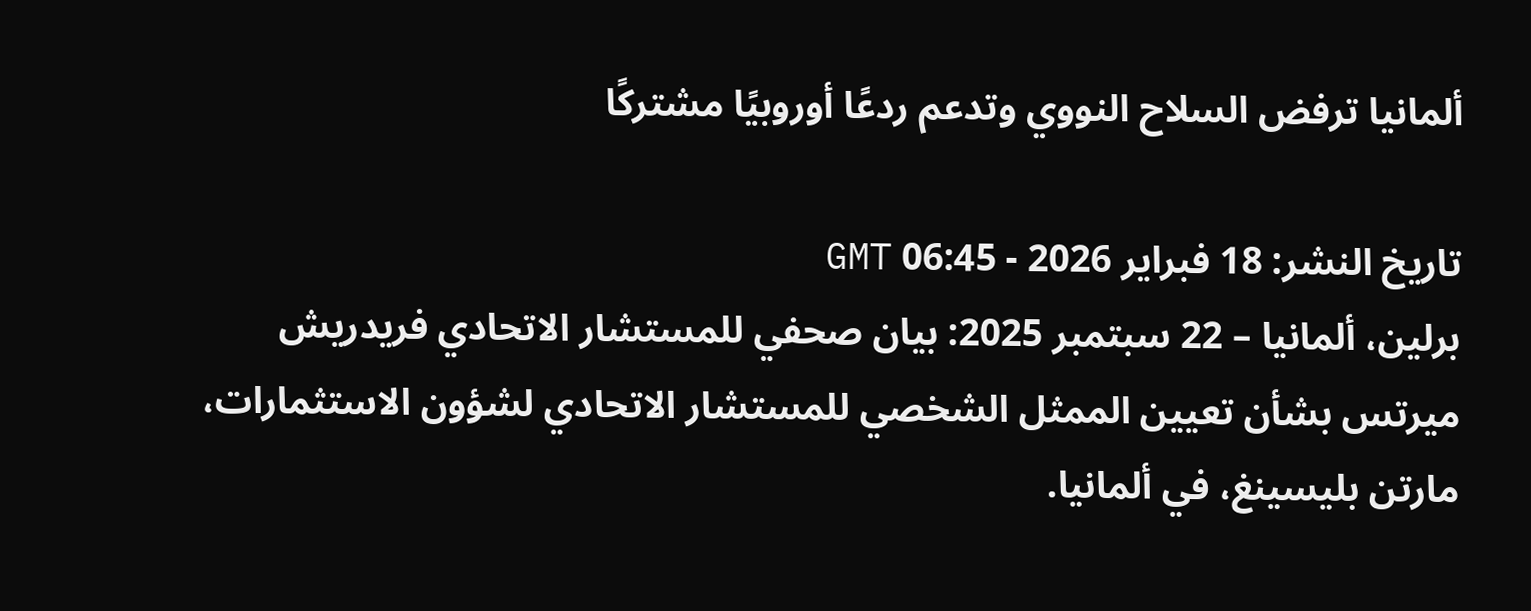ألمانيا ترفض السلاح النووي وتدعم ردعًا أوروبيًا مشتركًا

تاريخ النشر: 18 فبراير 2026 - 06:45 GMT
برلين، ألمانيا – 22 سبتمبر 2025: بيان صحفي للمستشار الاتحادي فريدريش ميرتس بشأن تعيين الممثل الشخصي للمستشار الاتحادي لشؤون الاستثمارات، مارتن بليسينغ، في ألمانيا.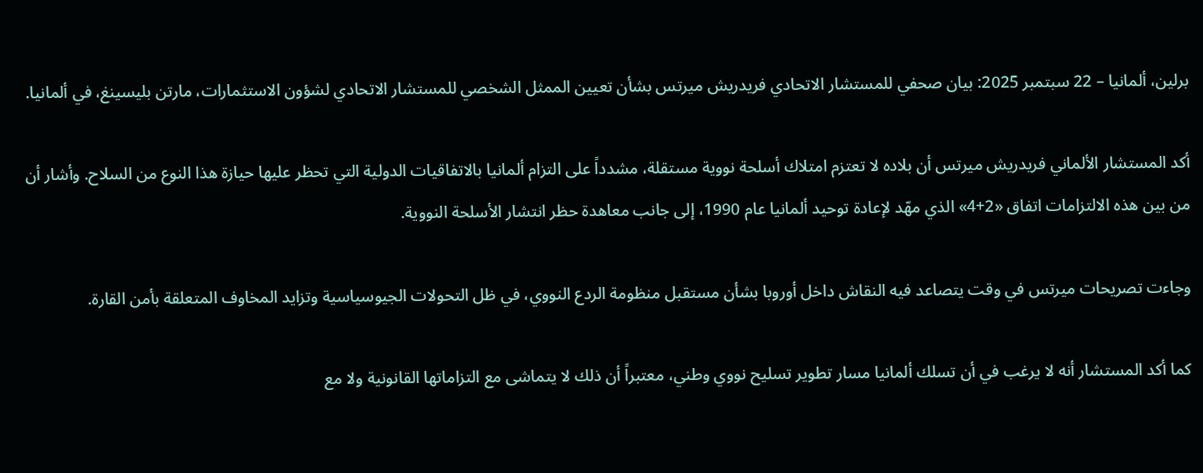برلين، ألمانيا – 22 سبتمبر 2025: بيان صحفي للمستشار الاتحادي فريدريش ميرتس بشأن تعيين الممثل الشخصي للمستشار الاتحادي لشؤون الاستثمارات، مارتن بليسينغ، في ألمانيا.

أكد المستشار الألماني فريدريش ميرتس أن بلاده لا تعتزم امتلاك أسلحة نووية مستقلة، مشدداً على التزام ألمانيا بالاتفاقيات الدولية التي تحظر عليها حيازة هذا النوع من السلاح. وأشار أن من بين هذه الالتزامات اتفاق «2+4» الذي مهّد لإعادة توحيد ألمانيا عام 1990، إلى جانب معاهدة حظر انتشار الأسلحة النووية.

وجاءت تصريحات ميرتس في وقت يتصاعد فيه النقاش داخل أوروبا بشأن مستقبل منظومة الردع النووي، في ظل التحولات الجيوسياسية وتزايد المخاوف المتعلقة بأمن القارة.

كما أكد المستشار أنه لا يرغب في أن تسلك ألمانيا مسار تطوير تسليح نووي وطني، معتبراً أن ذلك لا يتماشى مع التزاماتها القانونية ولا مع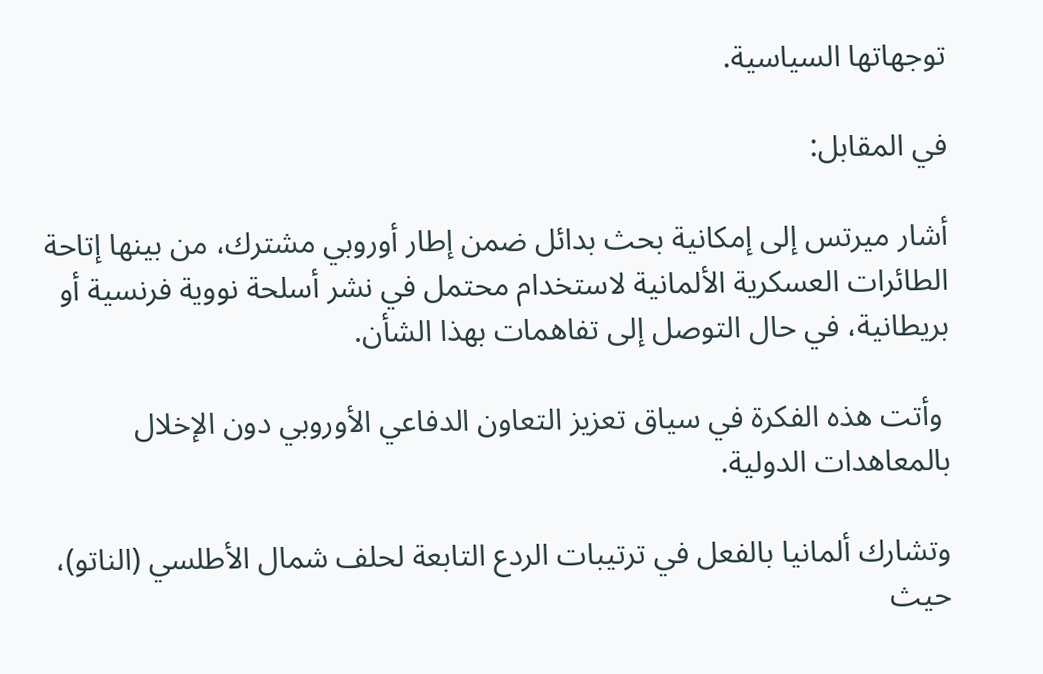توجهاتها السياسية.

في المقابل:

أشار ميرتس إلى إمكانية بحث بدائل ضمن إطار أوروبي مشترك، من بينها إتاحة الطائرات العسكرية الألمانية لاستخدام محتمل في نشر أسلحة نووية فرنسية أو بريطانية، في حال التوصل إلى تفاهمات بهذا الشأن.

 وأتت هذه الفكرة في سياق تعزيز التعاون الدفاعي الأوروبي دون الإخلال بالمعاهدات الدولية.

وتشارك ألمانيا بالفعل في ترتيبات الردع التابعة لحلف شمال الأطلسي (الناتو)، حيث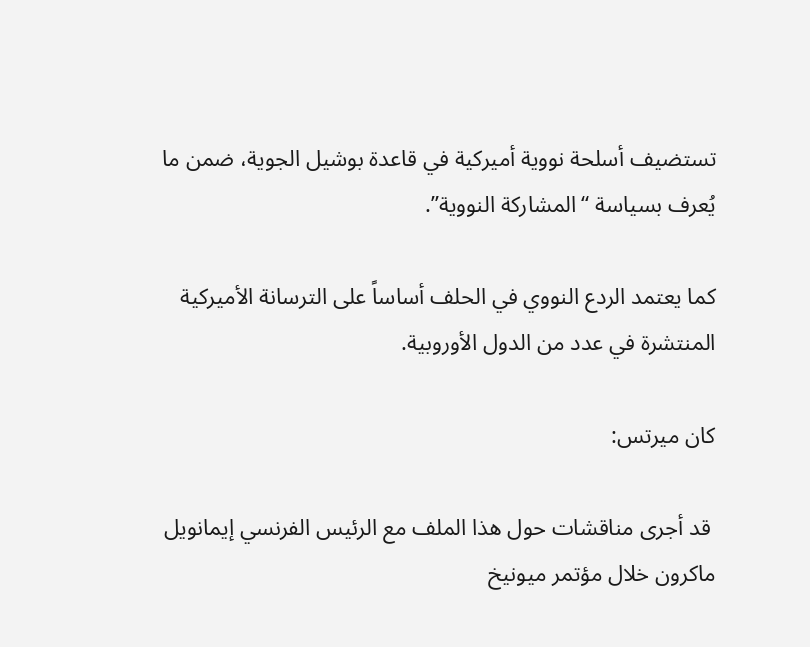تستضيف أسلحة نووية أميركية في قاعدة بوشيل الجوية، ضمن ما يُعرف بسياسة “المشاركة النووية”.

كما يعتمد الردع النووي في الحلف أساساً على الترسانة الأميركية المنتشرة في عدد من الدول الأوروبية.

كان ميرتس:

 قد أجرى مناقشات حول هذا الملف مع الرئيس الفرنسي إيمانويل ماكرون خلال مؤتمر ميونيخ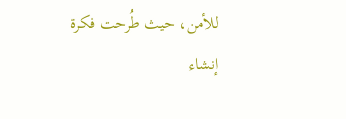للأمن، حيث طُرحت فكرة إنشاء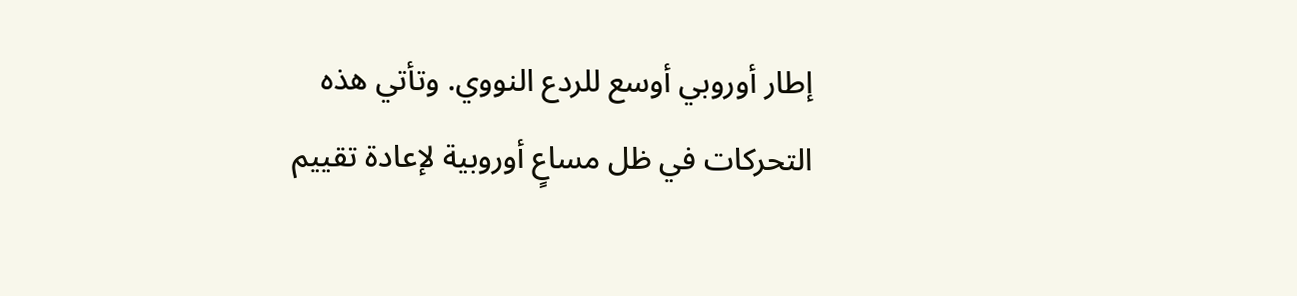إطار أوروبي أوسع للردع النووي. وتأتي هذه التحركات في ظل مساعٍ أوروبية لإعادة تقييم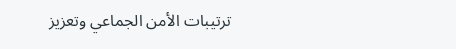ترتيبات الأمن الجماعي وتعزيز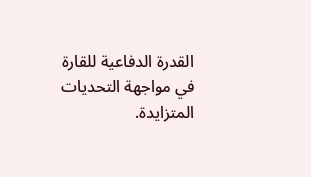القدرة الدفاعية للقارة في مواجهة التحديات المتزايدة.